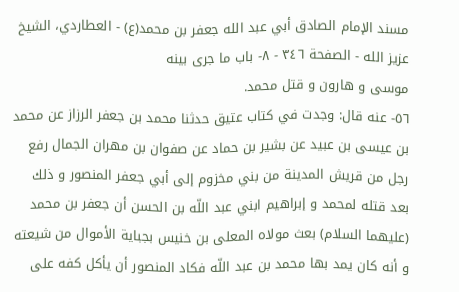مسند الإمام الصادق أبي عبد الله جعفر بن محمد(ع) - العطاردي، الشيخ عزيز الله - الصفحة ٣٤٦ - ٨- باب ما جرى بينه
موسى و هارون و قتل محمد.
٥٦- عنه قال: وجدت في كتاب عتيق حدثنا محمد بن جعفر الرزاز عن محمد بن عيسى بن عبيد عن بشير بن حماد عن صفوان بن مهران الجمال رفع رجل من قريش المدينة من بني مخزوم إلى أبي جعفر المنصور و ذلك بعد قتله لمحمد و إبراهيم ابني عبد اللّه بن الحسن أن جعفر بن محمد (عليهما السلام) بعث مولاه المعلى بن خنيس بجباية الأموال من شيعته و أنه كان يمد بها محمد بن عبد اللّه فكاد المنصور أن يأكل كفه على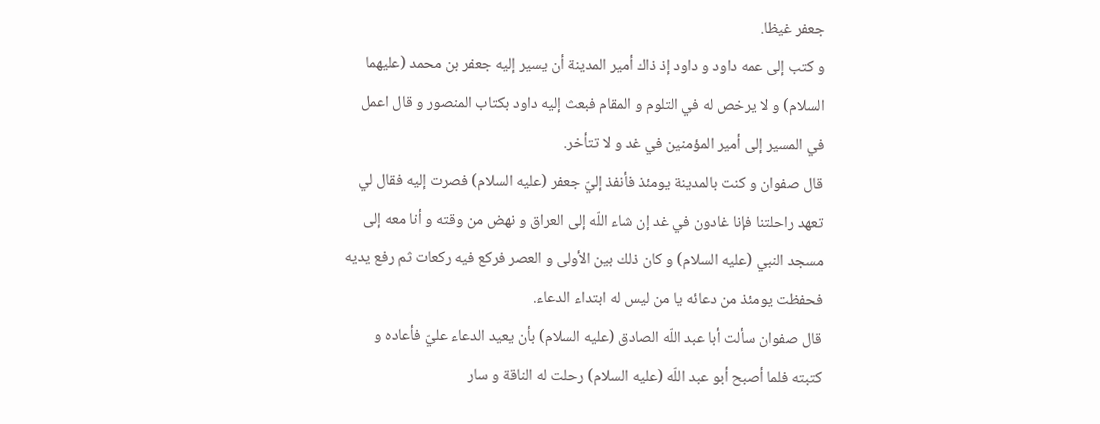جعفر غيظا.
و كتب إلى عمه داود و داود إذ ذاك أمير المدينة أن يسير إليه جعفر بن محمد (عليهما السلام) و لا يرخص له في التلوم و المقام فبعث إليه داود بكتاب المنصور و قال اعمل في المسير إلى أمير المؤمنين في غد و لا تتأخر.
قال صفوان و كنت بالمدينة يومئذ فأنفذ إليّ جعفر (عليه السلام) فصرت إليه فقال لي تعهد راحلتنا فإنا غادون في غد إن شاء اللّه إلى العراق و نهض من وقته و أنا معه إلى مسجد النبي (عليه السلام) و كان ذلك بين الأولى و العصر فركع فيه ركعات ثم رفع يديه فحفظت يومئذ من دعائه يا من ليس له ابتداء الدعاء.
قال صفوان سألت أبا عبد اللّه الصادق (عليه السلام) بأن يعيد الدعاء عليّ فأعاده و كتبته فلما أصبح أبو عبد اللّه (عليه السلام) رحلت له الناقة و سار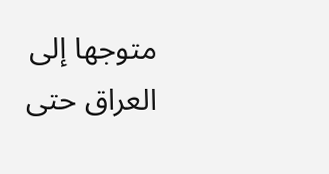متوجها إلى العراق حتى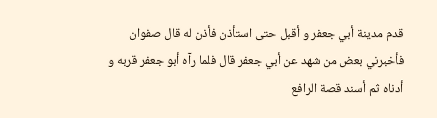قدم مدينة أبي جعفر و أقبل حتى استأذن فأذن له قال صفوان فأخبرني بعض من شهد عن أبي جعفر قال فلما رآه أبو جعفر قربه و أدناه ثم أسند قصة الرافع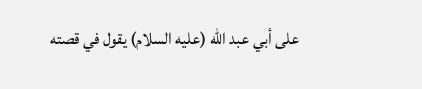على أبي عبد اللّه (عليه السلام) يقول في قصته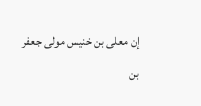إن معلى بن خنيس مولى جعفر بن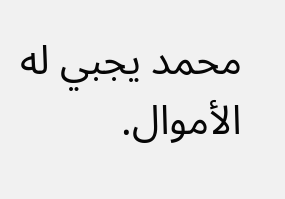محمد يجبي له الأموال.